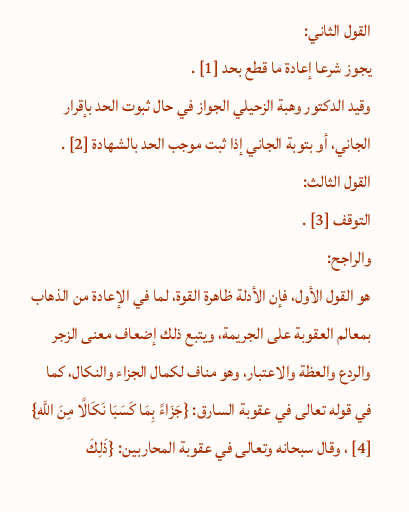القول الثاني:
يجوز شرعا إعادة ما قطع بحد [1] .
وقيد الدكتور وهبة الزحيلي الجواز في حال ثبوت الحد بإقرار الجاني، أو بتوبة الجاني إذا ثبت موجب الحد بالشهادة [2] .
القول الثالث:
التوقف [3] .
والراجح:
هو القول الأول، فإن الأدلة ظاهرة القوة، لما في الإعادة من الذهاب بمعالم العقوبة على الجريمة، ويتبع ذلك إضعاف معنى الزجر والردع والعظة والاعتبار، وهو مناف لكمال الجزاء والنكال، كما في قوله تعالى في عقوبة السارق: {جَزَاءً بِمَا كَسَبَا نَكَالًا مِنَ اللَّهِ} [4] ، وقال سبحانه وتعالى في عقوبة المحاربين: {ذَلِكَ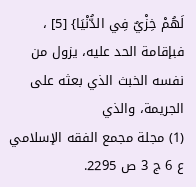لَهُمْ خِزْيٌ فِي الدُّنْيَا} [5] ، فبإقامة الحد عليه، يزول من نفسه الخبث الذي بعثه على الجريمة، والذي
(1) مجلة مجمع الفقه الإسلامي ع 6 ج 3 ص 2295.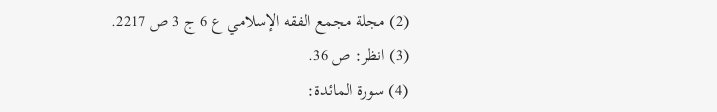(2) مجلة مجمع الفقه الإسلامي ع 6 ج 3 ص 2217.
(3) انظر: ص 36.
(4) سورة المائدة: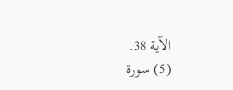الآية 38.
(5) سورة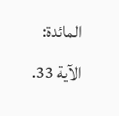المائدة: الآية 33.